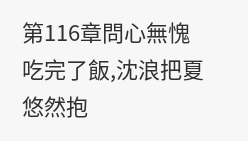第116章問心無愧
吃完了飯,沈浪把夏悠然抱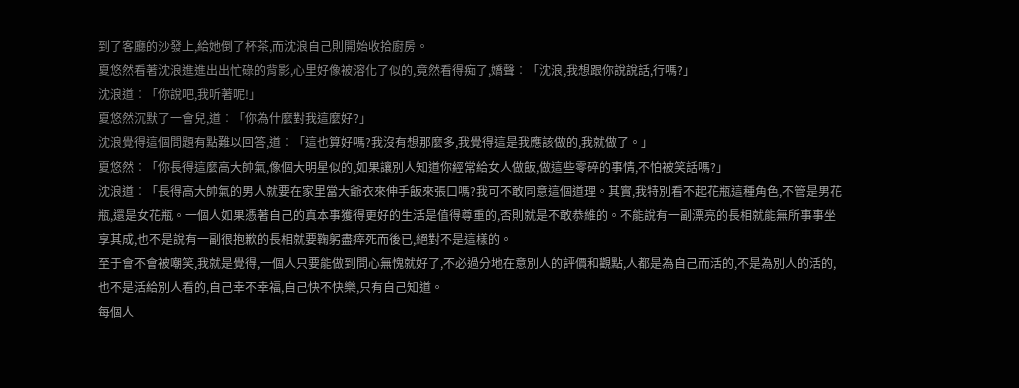到了客廳的沙發上,給她倒了杯茶,而沈浪自己則開始收拾廚房。
夏悠然看著沈浪進進出出忙碌的背影,心里好像被溶化了似的,竟然看得痴了,嬌聲︰「沈浪,我想跟你說說話,行嗎?」
沈浪道︰「你說吧,我听著呢!」
夏悠然沉默了一會兒,道︰「你為什麼對我這麼好?」
沈浪覺得這個問題有點難以回答,道︰「這也算好嗎?我沒有想那麼多,我覺得這是我應該做的,我就做了。」
夏悠然︰「你長得這麼高大帥氣,像個大明星似的,如果讓別人知道你經常給女人做飯,做這些零碎的事情,不怕被笑話嗎?」
沈浪道︰「長得高大帥氣的男人就要在家里當大爺衣來伸手飯來張口嗎?我可不敢同意這個道理。其實,我特別看不起花瓶這種角色,不管是男花瓶,還是女花瓶。一個人如果憑著自己的真本事獲得更好的生活是值得尊重的,否則就是不敢恭維的。不能說有一副漂亮的長相就能無所事事坐享其成,也不是說有一副很抱歉的長相就要鞠躬盡瘁死而後已,絕對不是這樣的。
至于會不會被嘲笑,我就是覺得,一個人只要能做到問心無愧就好了,不必過分地在意別人的評價和觀點,人都是為自己而活的,不是為別人的活的,也不是活給別人看的,自己幸不幸福,自己快不快樂,只有自己知道。
每個人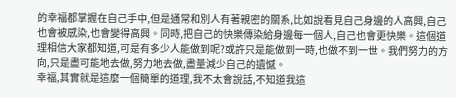的幸福都掌握在自己手中,但是通常和別人有著親密的關系,比如說看見自己身邊的人高興,自己也會被感染,也會變得高興。同時,把自己的快樂傳染給身邊每一個人,自己也會更快樂。這個道理相信大家都知道,可是有多少人能做到呢?或許只是能做到一時,也做不到一世。我們努力的方向,只是盡可能地去做,努力地去做,盡量減少自己的遺憾。
幸福,其實就是這麼一個簡單的道理,我不太會說話,不知道我這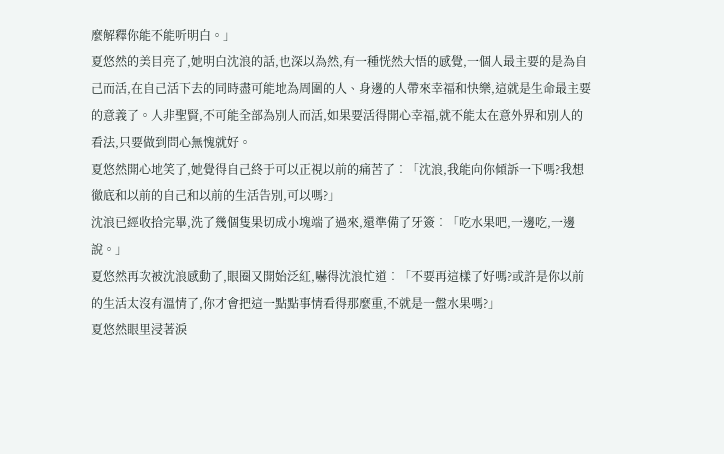麼解釋你能不能听明白。」
夏悠然的美目亮了,她明白沈浪的話,也深以為然,有一種恍然大悟的感覺,一個人最主要的是為自己而活,在自己活下去的同時盡可能地為周圍的人、身邊的人帶來幸福和快樂,這就是生命最主要的意義了。人非聖賢,不可能全部為別人而活,如果要活得開心幸福,就不能太在意外界和別人的看法,只要做到問心無愧就好。
夏悠然開心地笑了,她覺得自己終于可以正視以前的痛苦了︰「沈浪,我能向你傾訴一下嗎?我想徹底和以前的自己和以前的生活告別,可以嗎?」
沈浪已經收拾完畢,洗了幾個隻果切成小塊端了過來,還準備了牙簽︰「吃水果吧,一邊吃,一邊說。」
夏悠然再次被沈浪感動了,眼圈又開始泛紅,嚇得沈浪忙道︰「不要再這樣了好嗎?或許是你以前的生活太沒有溫情了,你才會把這一點點事情看得那麼重,不就是一盤水果嗎?」
夏悠然眼里浸著淚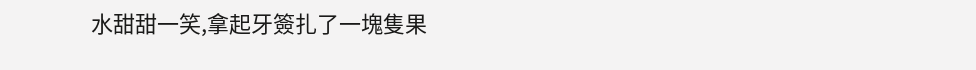水甜甜一笑,拿起牙簽扎了一塊隻果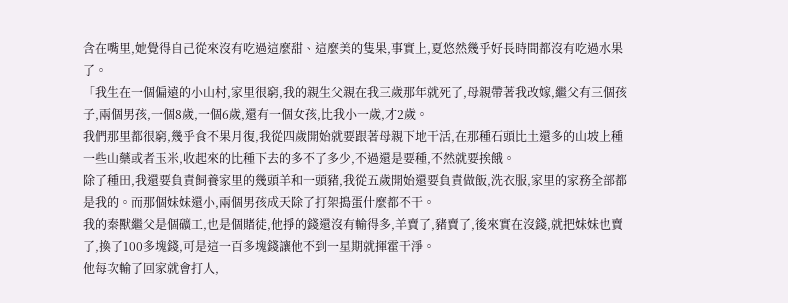含在嘴里,她覺得自己從來沒有吃過這麼甜、這麼美的隻果,事實上,夏悠然幾乎好長時間都沒有吃過水果了。
「我生在一個偏遠的小山村,家里很窮,我的親生父親在我三歲那年就死了,母親帶著我改嫁,繼父有三個孩子,兩個男孩,一個8歲,一個6歲,還有一個女孩,比我小一歲,才2歲。
我們那里都很窮,幾乎食不果月復,我從四歲開始就要跟著母親下地干活,在那種石頭比土還多的山坡上種一些山藥或者玉米,收起來的比種下去的多不了多少,不過還是要種,不然就要挨餓。
除了種田,我還要負責飼養家里的幾頭羊和一頭豬,我從五歲開始還要負責做飯,洗衣服,家里的家務全部都是我的。而那個妹妹還小,兩個男孩成天除了打架搗蛋什麼都不干。
我的秦獸繼父是個礦工,也是個賭徒,他掙的錢還沒有輸得多,羊賣了,豬賣了,後來實在沒錢,就把妹妹也賣了,換了100多塊錢,可是這一百多塊錢讓他不到一星期就揮霍干淨。
他每次輸了回家就會打人,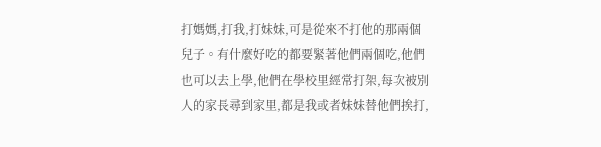打媽媽,打我,打妹妹,可是從來不打他的那兩個兒子。有什麼好吃的都要緊著他們兩個吃,他們也可以去上學,他們在學校里經常打架,每次被別人的家長尋到家里,都是我或者妹妹替他們挨打,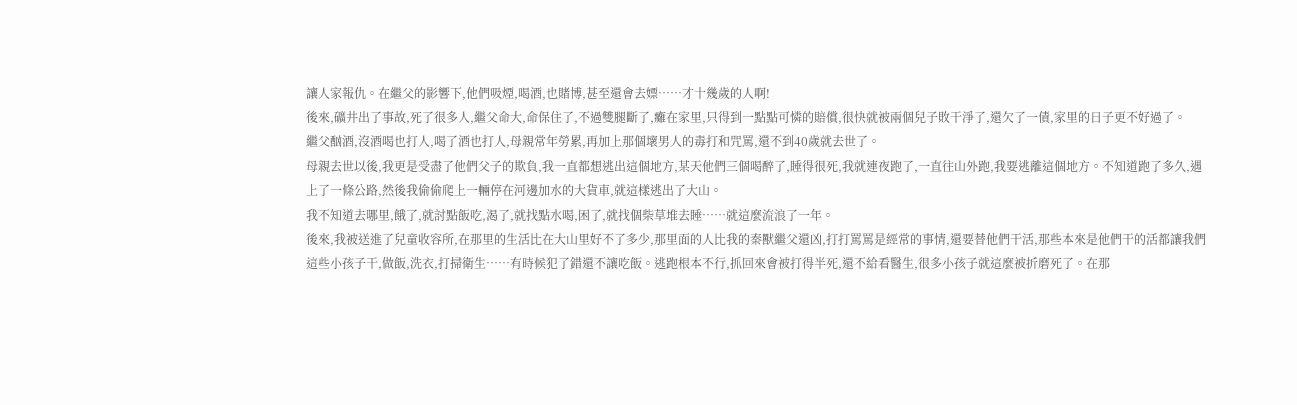讓人家報仇。在繼父的影響下,他們吸煙,喝酒,也賭博,甚至還會去嫖……才十幾歲的人啊!
後來,礦井出了事故,死了很多人,繼父命大,命保住了,不過雙腿斷了,癱在家里,只得到一點點可憐的賠償,很快就被兩個兒子敗干淨了,還欠了一債,家里的日子更不好過了。
繼父酗酒,沒酒喝也打人,喝了酒也打人,母親常年勞累,再加上那個壞男人的毒打和咒罵,還不到40歲就去世了。
母親去世以後,我更是受盡了他們父子的欺負,我一直都想逃出這個地方,某天他們三個喝醉了,睡得很死,我就連夜跑了,一直往山外跑,我要逃離這個地方。不知道跑了多久,遇上了一條公路,然後我偷偷爬上一輛停在河邊加水的大貨車,就這樣逃出了大山。
我不知道去哪里,餓了,就討點飯吃,渴了,就找點水喝,困了,就找個柴草堆去睡……就這麼流浪了一年。
後來,我被送進了兒童收容所,在那里的生活比在大山里好不了多少,那里面的人比我的秦獸繼父還凶,打打罵罵是經常的事情,還要替他們干活,那些本來是他們干的活都讓我們這些小孩子干,做飯,洗衣,打掃衛生……有時候犯了錯還不讓吃飯。逃跑根本不行,抓回來會被打得半死,還不給看醫生,很多小孩子就這麼被折磨死了。在那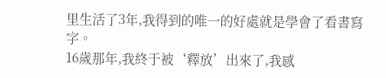里生活了3年,我得到的唯一的好處就是學會了看書寫字。
16歲那年,我終于被‘釋放’出來了,我感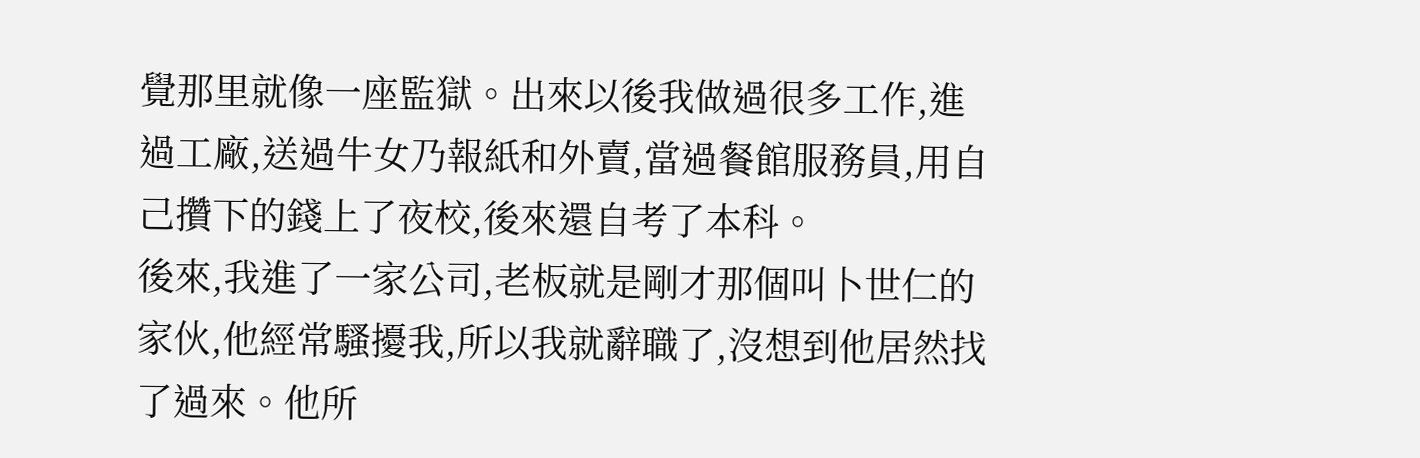覺那里就像一座監獄。出來以後我做過很多工作,進過工廠,送過牛女乃報紙和外賣,當過餐館服務員,用自己攢下的錢上了夜校,後來還自考了本科。
後來,我進了一家公司,老板就是剛才那個叫卜世仁的家伙,他經常騷擾我,所以我就辭職了,沒想到他居然找了過來。他所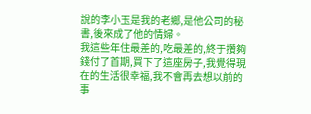說的李小玉是我的老鄉,是他公司的秘書,後來成了他的情婦。
我這些年住最差的,吃最差的,終于攢夠錢付了首期,買下了這座房子,我覺得現在的生活很幸福,我不會再去想以前的事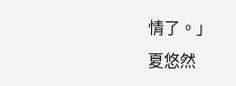情了。」
夏悠然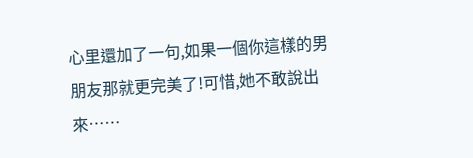心里還加了一句,如果一個你這樣的男朋友那就更完美了!可惜,她不敢說出來……